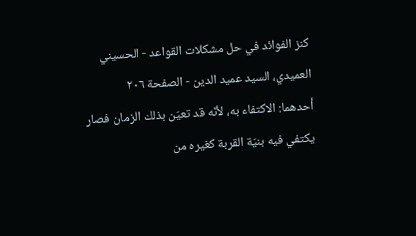كنز الفوائد في حل مشكلات القواعد - الحسيني العميدي، السيد عميد الدين - الصفحة ٢٠٦
أحدهما: الاكتفاء به، لأنّه قد تعيّن بذلك الزمان فصار يكتفي فيه بنيّة القربة كغيره من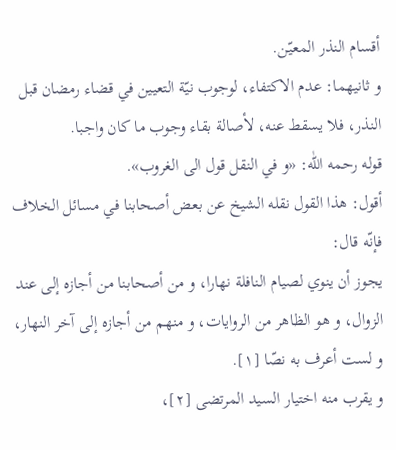أقسام النذر المعيّن.
و ثانيهما: عدم الاكتفاء، لوجوب نيّة التعيين في قضاء رمضان قبل النذر، فلا يسقط عنه، لأصالة بقاء وجوب ما كان واجبا.
قوله رحمه اللّٰه: «و في النقل قول الى الغروب».
أقول: هذا القول نقله الشيخ عن بعض أصحابنا في مسائل الخلاف فإنّه قال:
يجوز أن ينوي لصيام النافلة نهارا، و من أصحابنا من أجازه إلى عند الزوال، و هو الظاهر من الروايات، و منهم من أجازه إلى آخر النهار، و لست أعرف به نصّا [١].
و يقرب منه اختيار السيد المرتضى [٢]،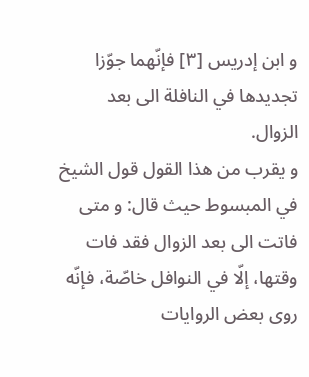و ابن إدريس [٣] فإنّهما جوّزا تجديدها في النافلة الى بعد الزوال.
و يقرب من هذا القول قول الشيخ في المبسوط حيث قال: و متى فاتت الى بعد الزوال فقد فات وقتها، إلّا في النوافل خاصّة، فإنّه روى بعض الروايات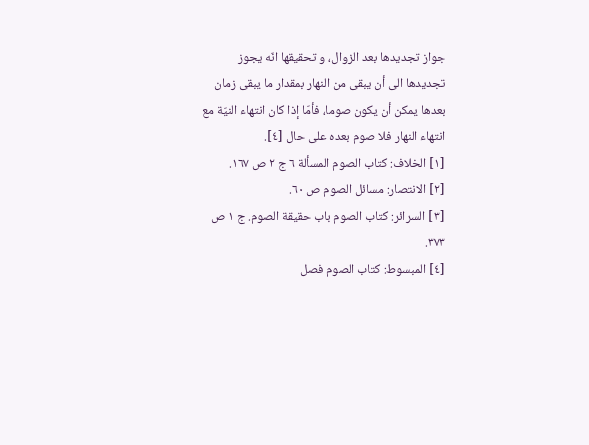جواز تجديدها بعد الزوال، و تحقيقها انّه يجوز تجديدها الى أن يبقى من النهار بمقدار ما يبقى زمان بعدها يمكن أن يكون صوما، فأمّا إذا كان انتهاء النيّة مع انتهاء النهار فلا صوم بعده على حال [٤].
[١] الخلاف: كتاب الصوم المسألة ٦ ج ٢ ص ١٦٧.
[٢] الانتصار: مسائل الصوم ص ٦٠.
[٣] السرائر: كتاب الصوم باب حقيقة الصوم. ج ١ ص ٣٧٣.
[٤] المبسوط: كتاب الصوم فصل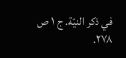في ذكر النيّة. ج ١ ص ٢٧٨.